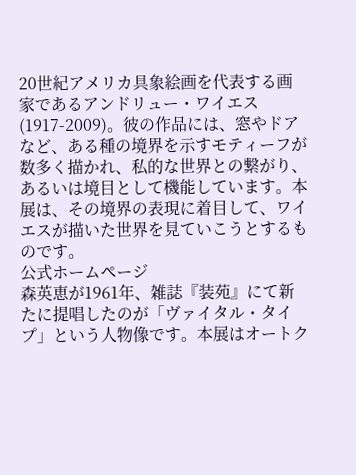20世紀アメリカ具象絵画を代表する画家であるアンドリュー・ワイエス(1917-2009)。彼の作品には、窓やドアなど、ある種の境界を示すモティーフが数多く描かれ、私的な世界との繋がり、あるいは境目として機能しています。本展は、その境界の表現に着目して、ワイエスが描いた世界を見ていこうとするものです。
公式ホームページ
森英恵が1961年、雑誌『装苑』にて新たに提唱したのが「ヴァイタル・タイプ」という人物像です。本展はオートク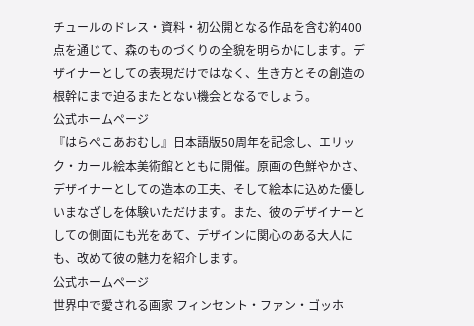チュールのドレス・資料・初公開となる作品を含む約400点を通じて、森のものづくりの全貌を明らかにします。デザイナーとしての表現だけではなく、生き方とその創造の根幹にまで迫るまたとない機会となるでしょう。
公式ホームページ
『はらぺこあおむし』日本語版50周年を記念し、エリック・カール絵本美術館とともに開催。原画の色鮮やかさ、デザイナーとしての造本の工夫、そして絵本に込めた優しいまなざしを体験いただけます。また、彼のデザイナーとしての側面にも光をあて、デザインに関心のある大人にも、改めて彼の魅力を紹介します。
公式ホームページ
世界中で愛される画家 フィンセント・ファン・ゴッホ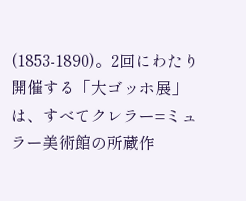(1853-1890)。2回にわたり開催する「大ゴッホ展」は、すべてクレラー=ミュラー美術館の所蔵作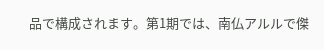品で構成されます。第1期では、南仏アルルで傑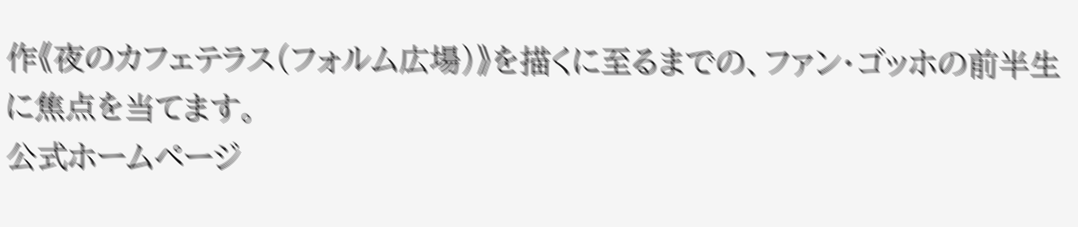作《夜のカフェテラス(フォルム広場)》を描くに至るまでの、ファン・ゴッホの前半生に焦点を当てます。
公式ホームページ